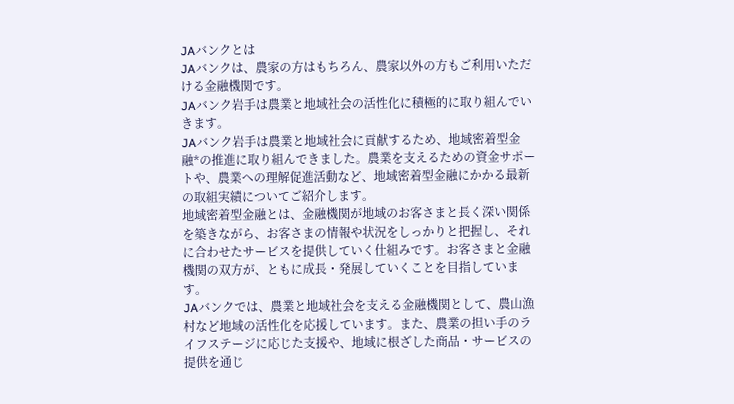JAバンクとは
JAバンクは、農家の方はもちろん、農家以外の方もご利用いただける金融機関です。
JAバンク岩手は農業と地域社会の活性化に積極的に取り組んでいきます。
JAバンク岩手は農業と地域社会に貢献するため、地域密着型金融*の推進に取り組んできました。農業を支えるための資金サポートや、農業への理解促進活動など、地域密着型金融にかかる最新の取組実績についてご紹介します。
地域密着型金融とは、金融機関が地域のお客さまと長く深い関係を築きながら、お客さまの情報や状況をしっかりと把握し、それに合わせたサービスを提供していく仕組みです。お客さまと金融機関の双方が、ともに成長・発展していくことを目指しています。
JAバンクでは、農業と地域社会を支える金融機関として、農山漁村など地域の活性化を応援しています。また、農業の担い手のライフステージに応じた支援や、地域に根ざした商品・サービスの提供を通じ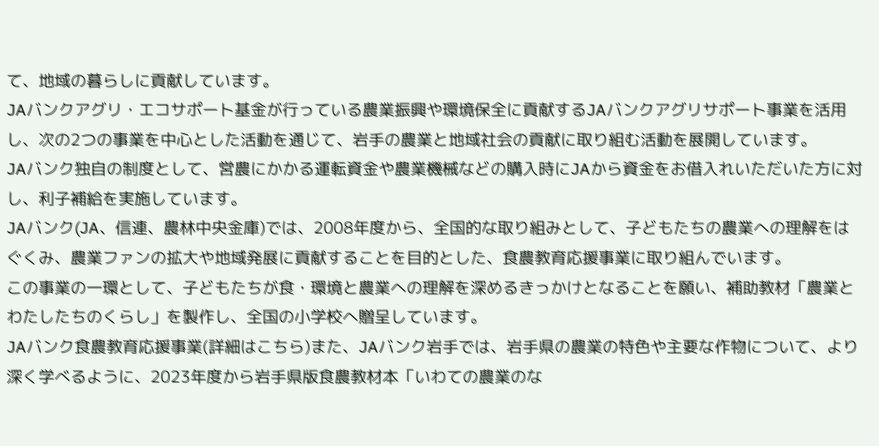て、地域の暮らしに貢献しています。
JAバンクアグリ・エコサポート基金が行っている農業振興や環境保全に貢献するJAバンクアグリサポート事業を活用し、次の2つの事業を中心とした活動を通じて、岩手の農業と地域社会の貢献に取り組む活動を展開しています。
JAバンク独自の制度として、営農にかかる運転資金や農業機械などの購入時にJAから資金をお借入れいただいた方に対し、利子補給を実施しています。
JAバンク(JA、信連、農林中央金庫)では、2008年度から、全国的な取り組みとして、子どもたちの農業への理解をはぐくみ、農業ファンの拡大や地域発展に貢献することを目的とした、食農教育応援事業に取り組んでいます。
この事業の一環として、子どもたちが食・環境と農業への理解を深めるきっかけとなることを願い、補助教材「農業とわたしたちのくらし」を製作し、全国の小学校へ贈呈しています。
JAバンク食農教育応援事業(詳細はこちら)また、JAバンク岩手では、岩手県の農業の特色や主要な作物について、より深く学べるように、2023年度から岩手県版食農教材本「いわての農業のな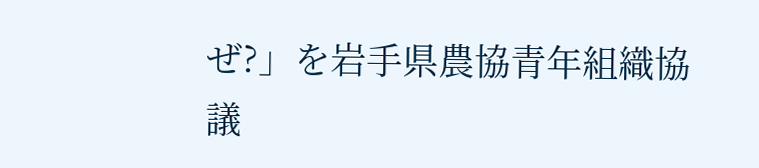ぜ?」を岩手県農協青年組織協議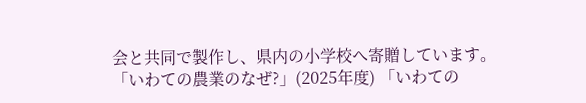会と共同で製作し、県内の小学校へ寄贈しています。
「いわての農業のなぜ?」(2025年度) 「いわての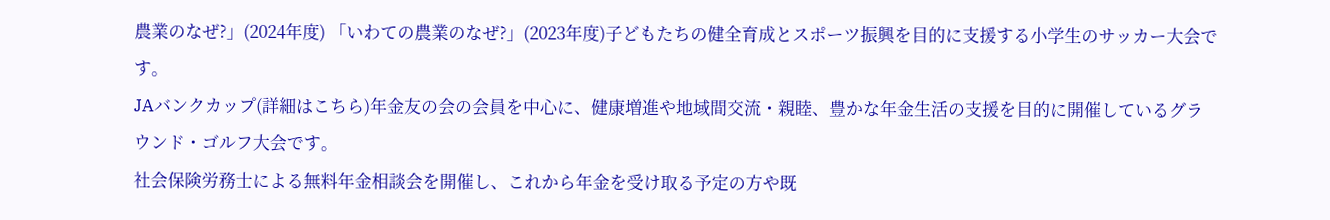農業のなぜ?」(2024年度) 「いわての農業のなぜ?」(2023年度)子どもたちの健全育成とスポーツ振興を目的に支援する小学生のサッカー大会です。
JAバンクカップ(詳細はこちら)年金友の会の会員を中心に、健康増進や地域間交流・親睦、豊かな年金生活の支援を目的に開催しているグラウンド・ゴルフ大会です。
社会保険労務士による無料年金相談会を開催し、これから年金を受け取る予定の方や既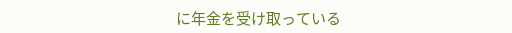に年金を受け取っている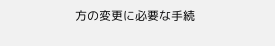方の変更に必要な手続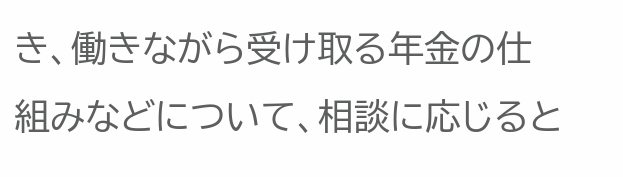き、働きながら受け取る年金の仕組みなどについて、相談に応じると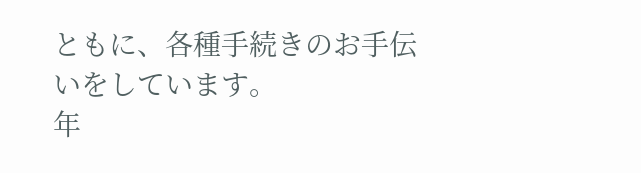ともに、各種手続きのお手伝いをしています。
年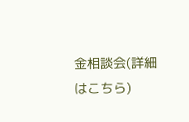金相談会(詳細はこちら)